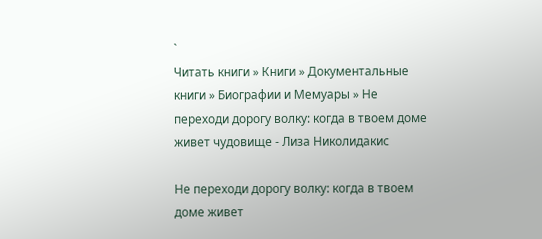`
Читать книги » Книги » Документальные книги » Биографии и Мемуары » Не переходи дорогу волку: когда в твоем доме живет чудовище - Лиза Николидакис

Не переходи дорогу волку: когда в твоем доме живет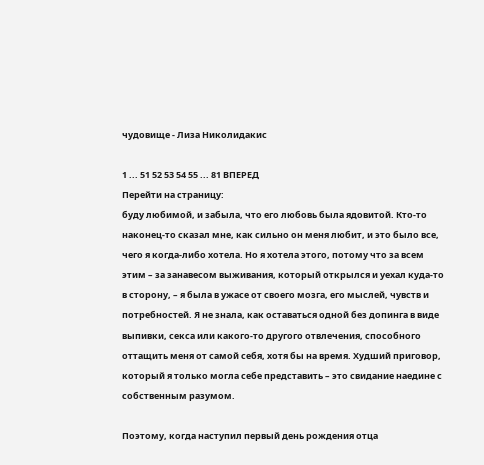чудовище - Лиза Николидакис

1 ... 51 52 53 54 55 ... 81 ВПЕРЕД
Перейти на страницу:
буду любимой, и забыла, что его любовь была ядовитой. Кто-то наконец-то сказал мне, как сильно он меня любит, и это было все, чего я когда-либо хотела. Но я хотела этого, потому что за всем этим – за занавесом выживания, который открылся и уехал куда-то в сторону, – я была в ужасе от своего мозга, его мыслей, чувств и потребностей. Я не знала, как оставаться одной без допинга в виде выпивки, секса или какого-то другого отвлечения, способного оттащить меня от самой себя, хотя бы на время. Худший приговор, который я только могла себе представить – это свидание наедине с собственным разумом.

Поэтому, когда наступил первый день рождения отца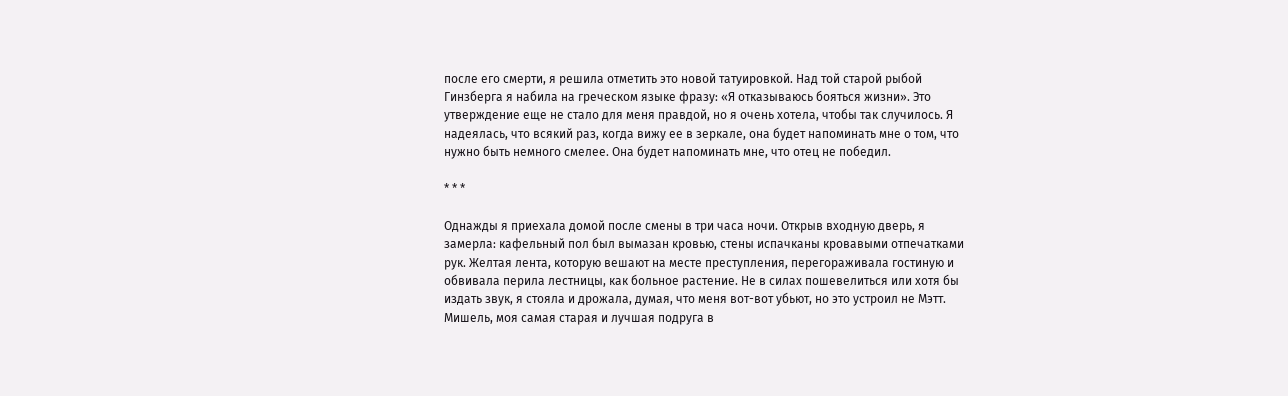после его смерти, я решила отметить это новой татуировкой. Над той старой рыбой Гинзберга я набила на греческом языке фразу: «Я отказываюсь бояться жизни». Это утверждение еще не стало для меня правдой, но я очень хотела, чтобы так случилось. Я надеялась, что всякий раз, когда вижу ее в зеркале, она будет напоминать мне о том, что нужно быть немного смелее. Она будет напоминать мне, что отец не победил.

* * *

Однажды я приехала домой после смены в три часа ночи. Открыв входную дверь, я замерла: кафельный пол был вымазан кровью, стены испачканы кровавыми отпечатками рук. Желтая лента, которую вешают на месте преступления, перегораживала гостиную и обвивала перила лестницы, как больное растение. Не в силах пошевелиться или хотя бы издать звук, я стояла и дрожала, думая, что меня вот-вот убьют, но это устроил не Мэтт. Мишель, моя самая старая и лучшая подруга в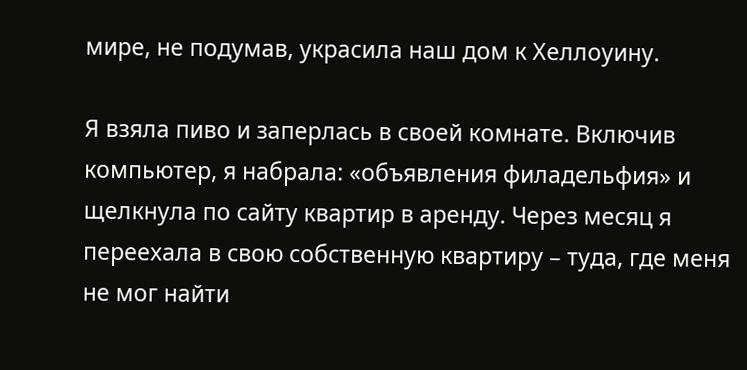мире, не подумав, украсила наш дом к Хеллоуину.

Я взяла пиво и заперлась в своей комнате. Включив компьютер, я набрала: «объявления филадельфия» и щелкнула по сайту квартир в аренду. Через месяц я переехала в свою собственную квартиру – туда, где меня не мог найти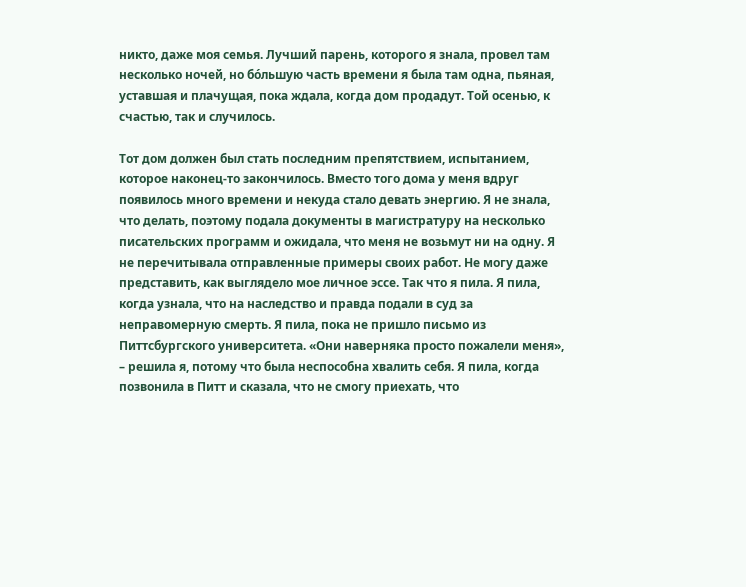никто, даже моя семья. Лучший парень, которого я знала, провел там несколько ночей, но бо́льшую часть времени я была там одна, пьяная, уставшая и плачущая, пока ждала, когда дом продадут. Той осенью, к счастью, так и случилось.

Тот дом должен был стать последним препятствием, испытанием, которое наконец-то закончилось. Вместо того дома у меня вдруг появилось много времени и некуда стало девать энергию. Я не знала, что делать, поэтому подала документы в магистратуру на несколько писательских программ и ожидала, что меня не возьмут ни на одну. Я не перечитывала отправленные примеры своих работ. Не могу даже представить, как выглядело мое личное эссе. Так что я пила. Я пила, когда узнала, что на наследство и правда подали в суд за неправомерную смерть. Я пила, пока не пришло письмо из Питтсбургского университета. «Они наверняка просто пожалели меня», – решила я, потому что была неспособна хвалить себя. Я пила, когда позвонила в Питт и сказала, что не смогу приехать, что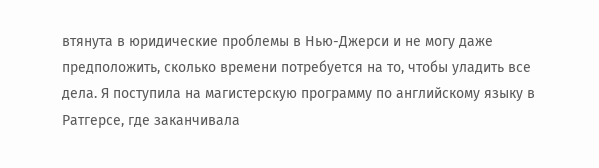втянута в юридические проблемы в Нью-Джерси и не могу даже предположить, сколько времени потребуется на то, чтобы уладить все дела. Я поступила на магистерскую программу по английскому языку в Ратгерсе, где заканчивала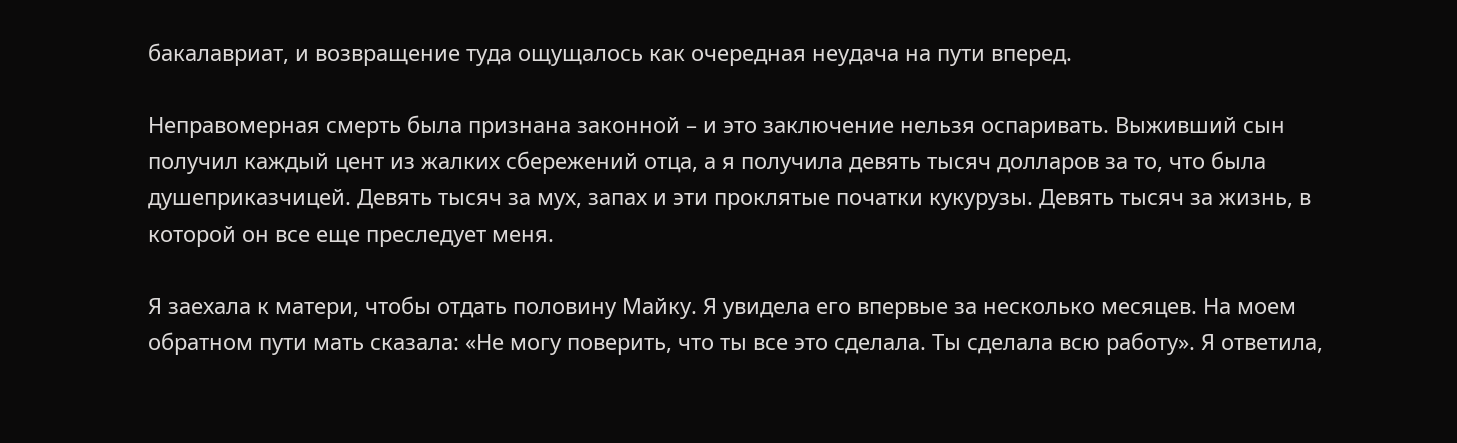бакалавриат, и возвращение туда ощущалось как очередная неудача на пути вперед.

Неправомерная смерть была признана законной – и это заключение нельзя оспаривать. Выживший сын получил каждый цент из жалких сбережений отца, а я получила девять тысяч долларов за то, что была душеприказчицей. Девять тысяч за мух, запах и эти проклятые початки кукурузы. Девять тысяч за жизнь, в которой он все еще преследует меня.

Я заехала к матери, чтобы отдать половину Майку. Я увидела его впервые за несколько месяцев. На моем обратном пути мать сказала: «Не могу поверить, что ты все это сделала. Ты сделала всю работу». Я ответила,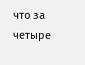что за четыре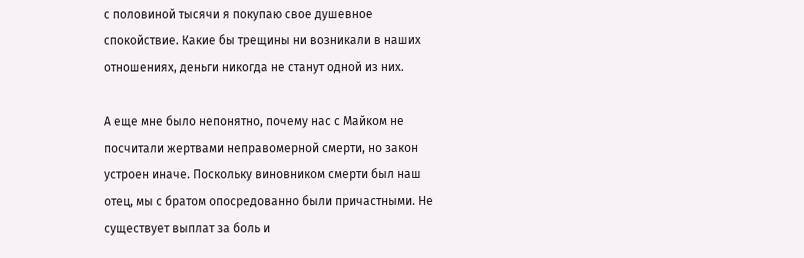с половиной тысячи я покупаю свое душевное спокойствие. Какие бы трещины ни возникали в наших отношениях, деньги никогда не станут одной из них.

А еще мне было непонятно, почему нас с Майком не посчитали жертвами неправомерной смерти, но закон устроен иначе. Поскольку виновником смерти был наш отец, мы с братом опосредованно были причастными. Не существует выплат за боль и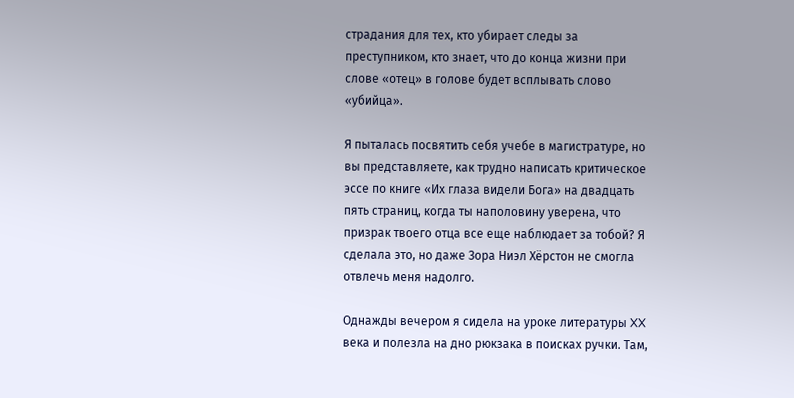страдания для тех, кто убирает следы за преступником, кто знает, что до конца жизни при слове «отец» в голове будет всплывать слово «убийца».

Я пыталась посвятить себя учебе в магистратуре, но вы представляете, как трудно написать критическое эссе по книге «Их глаза видели Бога» на двадцать пять страниц, когда ты наполовину уверена, что призрак твоего отца все еще наблюдает за тобой? Я сделала это, но даже Зора Ниэл Хёрстон не смогла отвлечь меня надолго.

Однажды вечером я сидела на уроке литературы XX века и полезла на дно рюкзака в поисках ручки. Там,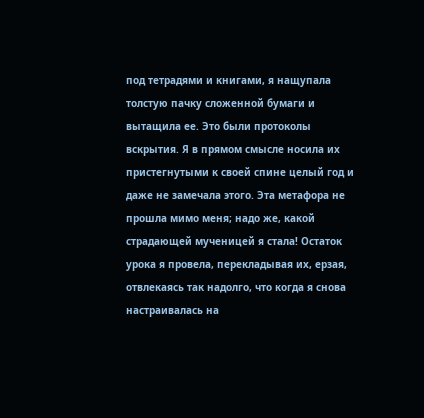под тетрадями и книгами, я нащупала толстую пачку сложенной бумаги и вытащила ее. Это были протоколы вскрытия. Я в прямом смысле носила их пристегнутыми к своей спине целый год и даже не замечала этого. Эта метафора не прошла мимо меня; надо же, какой страдающей мученицей я стала! Остаток урока я провела, перекладывая их, ерзая, отвлекаясь так надолго, что когда я снова настраивалась на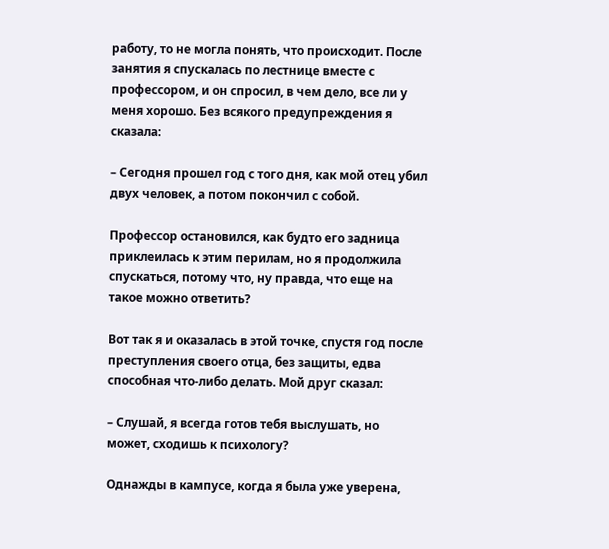работу, то не могла понять, что происходит. После занятия я спускалась по лестнице вместе с профессором, и он спросил, в чем дело, все ли у меня хорошо. Без всякого предупреждения я сказала:

– Сегодня прошел год с того дня, как мой отец убил двух человек, а потом покончил с собой.

Профессор остановился, как будто его задница приклеилась к этим перилам, но я продолжила спускаться, потому что, ну правда, что еще на такое можно ответить?

Вот так я и оказалась в этой точке, спустя год после преступления своего отца, без защиты, едва способная что-либо делать. Мой друг сказал:

– Слушай, я всегда готов тебя выслушать, но может, сходишь к психологу?

Однажды в кампусе, когда я была уже уверена,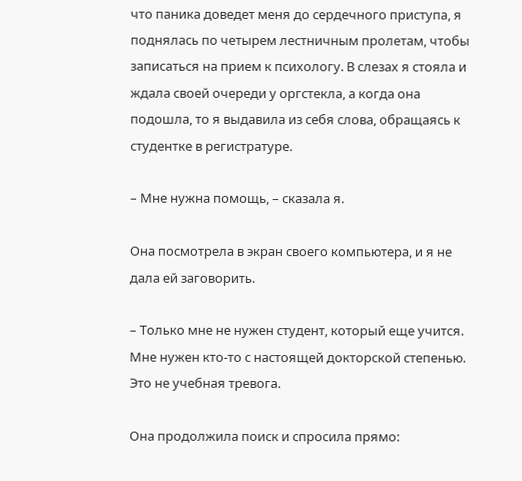что паника доведет меня до сердечного приступа, я поднялась по четырем лестничным пролетам, чтобы записаться на прием к психологу. В слезах я стояла и ждала своей очереди у оргстекла, а когда она подошла, то я выдавила из себя слова, обращаясь к студентке в регистратуре.

– Мне нужна помощь, – сказала я.

Она посмотрела в экран своего компьютера, и я не дала ей заговорить.

– Только мне не нужен студент, который еще учится. Мне нужен кто-то с настоящей докторской степенью. Это не учебная тревога.

Она продолжила поиск и спросила прямо: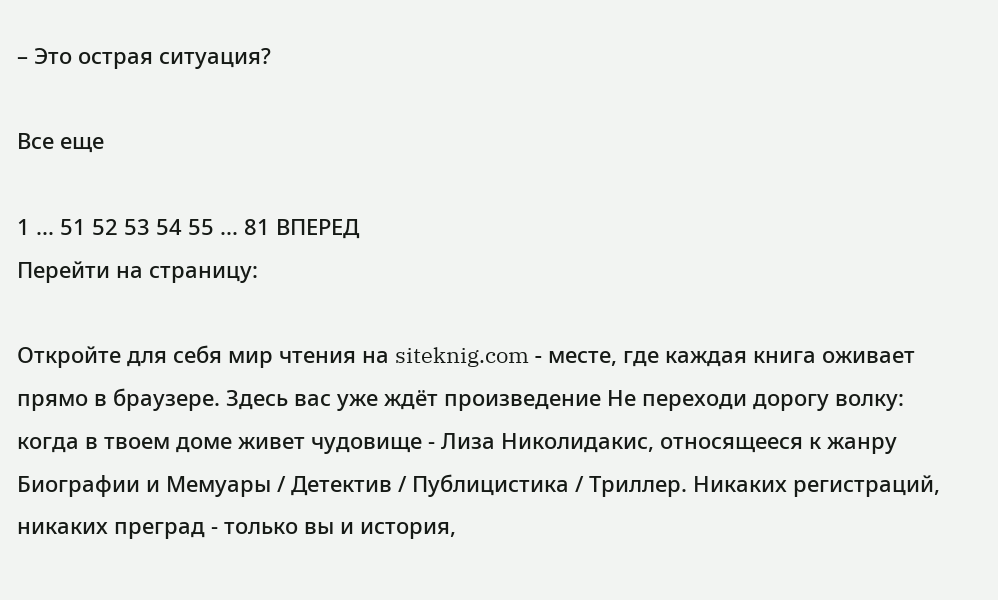– Это острая ситуация?

Все еще

1 ... 51 52 53 54 55 ... 81 ВПЕРЕД
Перейти на страницу:

Откройте для себя мир чтения на siteknig.com - месте, где каждая книга оживает прямо в браузере. Здесь вас уже ждёт произведение Не переходи дорогу волку: когда в твоем доме живет чудовище - Лиза Николидакис, относящееся к жанру Биографии и Мемуары / Детектив / Публицистика / Триллер. Никаких регистраций, никаких преград - только вы и история,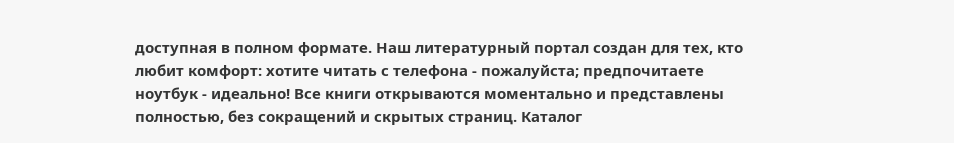доступная в полном формате. Наш литературный портал создан для тех, кто любит комфорт: хотите читать с телефона - пожалуйста; предпочитаете ноутбук - идеально! Все книги открываются моментально и представлены полностью, без сокращений и скрытых страниц. Каталог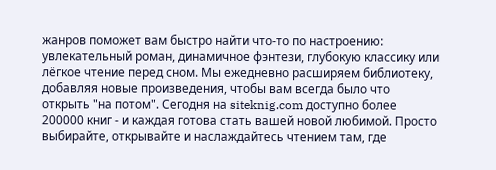жанров поможет вам быстро найти что-то по настроению: увлекательный роман, динамичное фэнтези, глубокую классику или лёгкое чтение перед сном. Мы ежедневно расширяем библиотеку, добавляя новые произведения, чтобы вам всегда было что открыть "на потом". Сегодня на siteknig.com доступно более 200000 книг - и каждая готова стать вашей новой любимой. Просто выбирайте, открывайте и наслаждайтесь чтением там, где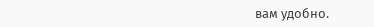вам удобно.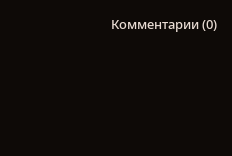Комментарии (0)